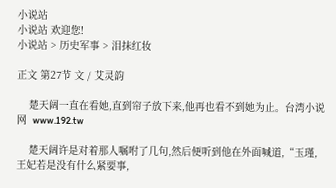小说站
小说站 欢迎您!
小说站 > 历史军事 > 泪抹红妆

正文 第27节 文 / 艾灵韵

    楚天阔一直在看她,直到帘子放下来,他再也看不到她为止。台湾小说网  www.192.tw

    楚天阔许是对着那人嘱咐了几句,然后便听到他在外面喊道,“玉瑾,王妃若是没有什么紧要事,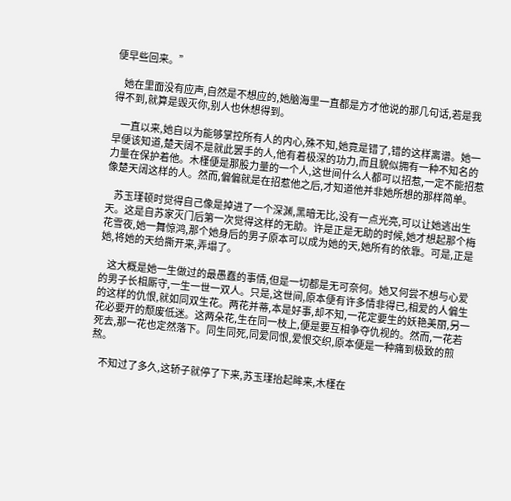便早些回来。”

    她在里面没有应声,自然是不想应的,她脑海里一直都是方才他说的那几句话,若是我得不到,就算是毁灭你,别人也休想得到。

    一直以来,她自以为能够掌控所有人的内心,殊不知,她竟是错了,错的这样离谱。她一早便该知道,楚天阔不是就此罢手的人,他有着极深的功力,而且貌似拥有一种不知名的力量在保护着他。木槿便是那股力量的一个人,这世间什么人都可以招惹,一定不能招惹像楚天阔这样的人。然而,偏偏就是在招惹他之后,才知道他并非她所想的那样简单。

    苏玉瑾顿时觉得自己像是掉进了一个深渊,黑暗无比,没有一点光亮,可以让她逃出生天。这是自苏家灭门后第一次觉得这样的无助。许是正是无助的时候,她才想起那个梅花雪夜,她一舞惊鸿,那个她身后的男子原本可以成为她的天,她所有的依靠。可是,正是她,将她的天给撕开来,弄塌了。

    这大概是她一生做过的最愚蠢的事情,但是一切都是无可奈何。她又何尝不想与心爱的男子长相厮守,一生一世一双人。只是,这世间,原本便有许多情非得已,相爱的人偏生的这样的仇恨,就如同双生花。两花并蒂,本是好事,却不知,一花定要生的妖艳美丽,另一花必要开的颓废低迷。这两朵花,生在同一枝上,便是要互相争夺仇视的。然而,一花若死去,那一花也定然落下。同生同死,同爱同恨,爱恨交织,原本便是一种痛到极致的煎熬。

    不知过了多久,这轿子就停了下来,苏玉瑾抬起眸来,木槿在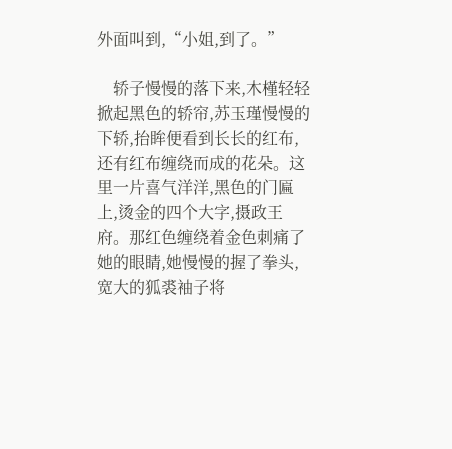外面叫到,“小姐,到了。”

    轿子慢慢的落下来,木槿轻轻掀起黑色的轿帘,苏玉瑾慢慢的下轿,抬眸便看到长长的红布,还有红布缠绕而成的花朵。这里一片喜气洋洋,黑色的门匾上,烫金的四个大字,摄政王府。那红色缠绕着金色刺痛了她的眼睛,她慢慢的握了拳头,宽大的狐裘袖子将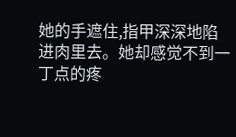她的手遮住,指甲深深地陷进肉里去。她却感觉不到一丁点的疼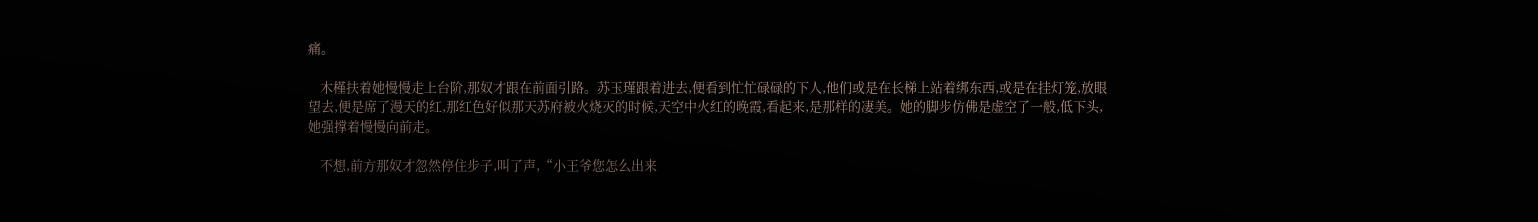痛。

    木槿扶着她慢慢走上台阶,那奴才跟在前面引路。苏玉瑾跟着进去,便看到忙忙碌碌的下人,他们或是在长梯上站着绑东西,或是在挂灯笼,放眼望去,便是席了漫天的红,那红色好似那天苏府被火烧灭的时候,天空中火红的晚霞,看起来,是那样的凄美。她的脚步仿佛是虚空了一般,低下头,她强撑着慢慢向前走。

    不想,前方那奴才忽然停住步子,叫了声,“小王爷您怎么出来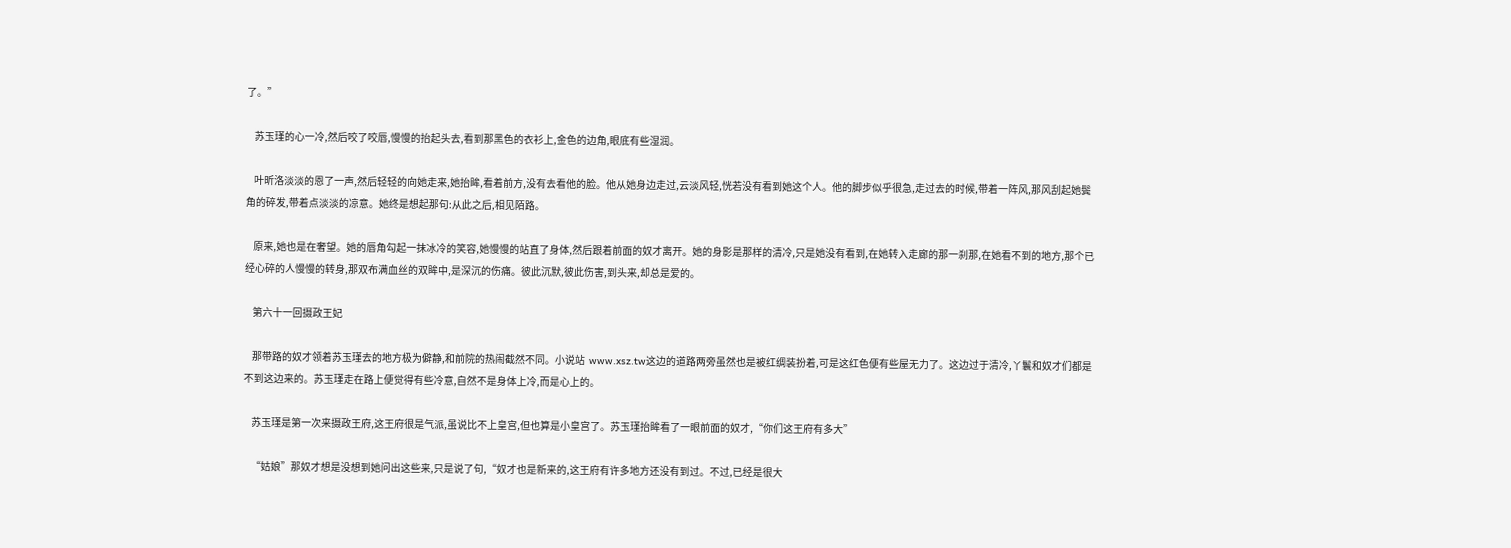了。”

    苏玉瑾的心一冷,然后咬了咬唇,慢慢的抬起头去,看到那黑色的衣衫上,金色的边角,眼底有些湿润。

    叶昕洛淡淡的恩了一声,然后轻轻的向她走来,她抬眸,看着前方,没有去看他的脸。他从她身边走过,云淡风轻,恍若没有看到她这个人。他的脚步似乎很急,走过去的时候,带着一阵风,那风刮起她鬓角的碎发,带着点淡淡的凉意。她终是想起那句:从此之后,相见陌路。

    原来,她也是在奢望。她的唇角勾起一抹冰冷的笑容,她慢慢的站直了身体,然后跟着前面的奴才离开。她的身影是那样的清冷,只是她没有看到,在她转入走廊的那一刹那,在她看不到的地方,那个已经心碎的人慢慢的转身,那双布满血丝的双眸中,是深沉的伤痛。彼此沉默,彼此伤害,到头来,却总是爱的。

    第六十一回摄政王妃

    那带路的奴才领着苏玉瑾去的地方极为僻静,和前院的热闹截然不同。小说站  www.xsz.tw这边的道路两旁虽然也是被红绸装扮着,可是这红色便有些屋无力了。这边过于清冷,丫鬟和奴才们都是不到这边来的。苏玉瑾走在路上便觉得有些冷意,自然不是身体上冷,而是心上的。

    苏玉瑾是第一次来摄政王府,这王府很是气派,虽说比不上皇宫,但也算是小皇宫了。苏玉瑾抬眸看了一眼前面的奴才,“你们这王府有多大”

    “姑娘”那奴才想是没想到她问出这些来,只是说了句,“奴才也是新来的,这王府有许多地方还没有到过。不过,已经是很大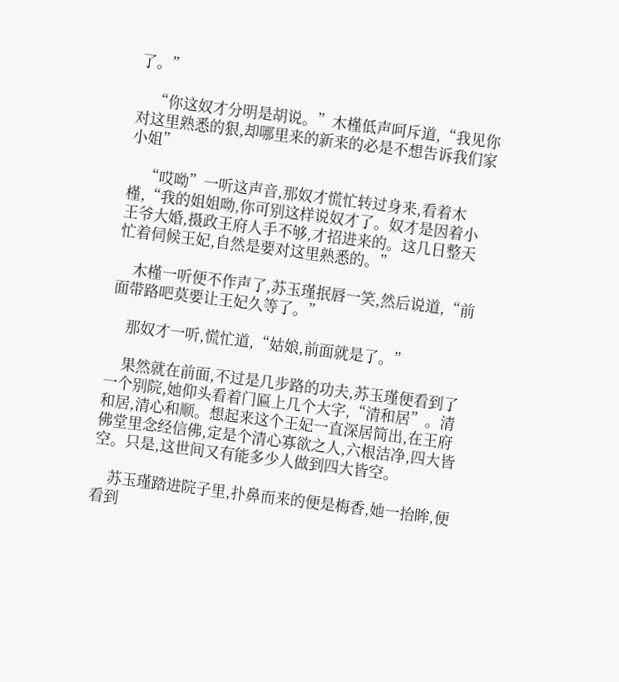了。”

    “你这奴才分明是胡说。”木槿低声呵斥道,“我见你对这里熟悉的狠,却哪里来的新来的必是不想告诉我们家小姐”

    “哎呦”一听这声音,那奴才慌忙转过身来,看着木槿,“我的姐姐呦,你可别这样说奴才了。奴才是因着小王爷大婚,摄政王府人手不够,才招进来的。这几日整天忙着伺候王妃,自然是要对这里熟悉的。”

    木槿一听便不作声了,苏玉瑾抿唇一笑,然后说道,“前面带路吧莫要让王妃久等了。”

    那奴才一听,慌忙道,“姑娘,前面就是了。”

    果然就在前面,不过是几步路的功夫,苏玉瑾便看到了一个别院,她仰头看着门匾上几个大字,“清和居”。清和居,清心和顺。想起来这个王妃一直深居简出,在王府佛堂里念经信佛,定是个清心寡欲之人,六根洁净,四大皆空。只是,这世间又有能多少人做到四大皆空。

    苏玉瑾踏进院子里,扑鼻而来的便是梅香,她一抬眸,便看到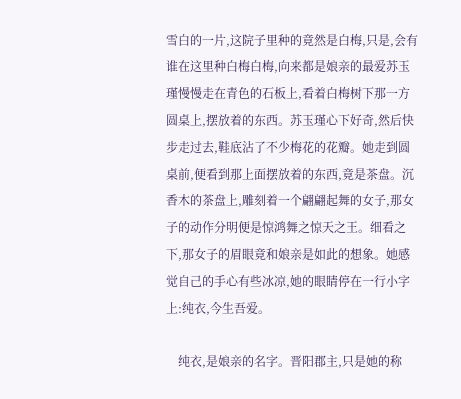雪白的一片,这院子里种的竟然是白梅,只是,会有谁在这里种白梅白梅,向来都是娘亲的最爱苏玉瑾慢慢走在青色的石板上,看着白梅树下那一方圆桌上,摆放着的东西。苏玉瑾心下好奇,然后快步走过去,鞋底沾了不少梅花的花瓣。她走到圆桌前,便看到那上面摆放着的东西,竟是茶盘。沉香木的茶盘上,雕刻着一个翩翩起舞的女子,那女子的动作分明便是惊鸿舞之惊天之王。细看之下,那女子的眉眼竟和娘亲是如此的想象。她感觉自己的手心有些冰凉,她的眼睛停在一行小字上:纯衣,今生吾爱。

    纯衣,是娘亲的名字。晋阳郡主,只是她的称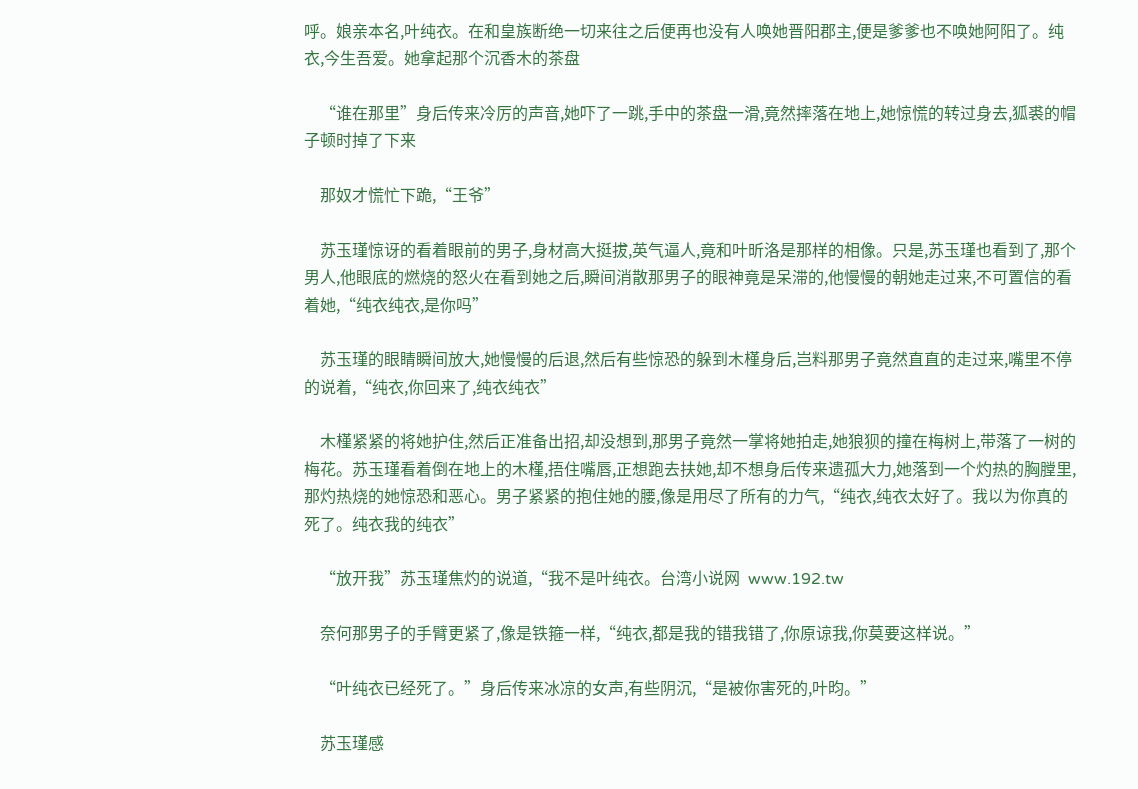呼。娘亲本名,叶纯衣。在和皇族断绝一切来往之后便再也没有人唤她晋阳郡主,便是爹爹也不唤她阿阳了。纯衣,今生吾爱。她拿起那个沉香木的茶盘

    “谁在那里”身后传来冷厉的声音,她吓了一跳,手中的茶盘一滑,竟然摔落在地上,她惊慌的转过身去,狐裘的帽子顿时掉了下来

    那奴才慌忙下跪,“王爷”

    苏玉瑾惊讶的看着眼前的男子,身材高大挺拔,英气逼人,竟和叶昕洛是那样的相像。只是,苏玉瑾也看到了,那个男人,他眼底的燃烧的怒火在看到她之后,瞬间消散那男子的眼神竟是呆滞的,他慢慢的朝她走过来,不可置信的看着她,“纯衣纯衣,是你吗”

    苏玉瑾的眼睛瞬间放大,她慢慢的后退,然后有些惊恐的躲到木槿身后,岂料那男子竟然直直的走过来,嘴里不停的说着,“纯衣,你回来了,纯衣纯衣”

    木槿紧紧的将她护住,然后正准备出招,却没想到,那男子竟然一掌将她拍走,她狼狈的撞在梅树上,带落了一树的梅花。苏玉瑾看着倒在地上的木槿,捂住嘴唇,正想跑去扶她,却不想身后传来遗孤大力,她落到一个灼热的胸膛里,那灼热烧的她惊恐和恶心。男子紧紧的抱住她的腰,像是用尽了所有的力气,“纯衣,纯衣太好了。我以为你真的死了。纯衣我的纯衣”

    “放开我”苏玉瑾焦灼的说道,“我不是叶纯衣。台湾小说网  www.192.tw

    奈何那男子的手臂更紧了,像是铁箍一样,“纯衣,都是我的错我错了,你原谅我,你莫要这样说。”

    “叶纯衣已经死了。”身后传来冰凉的女声,有些阴沉,“是被你害死的,叶昀。”

    苏玉瑾感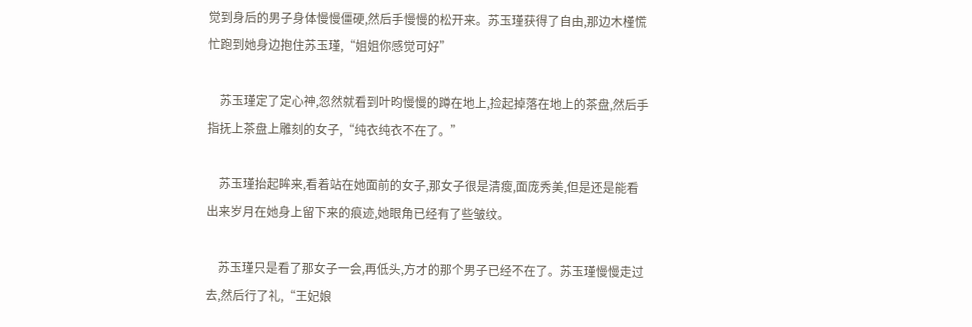觉到身后的男子身体慢慢僵硬,然后手慢慢的松开来。苏玉瑾获得了自由,那边木槿慌忙跑到她身边抱住苏玉瑾,“姐姐你感觉可好”

    苏玉瑾定了定心神,忽然就看到叶昀慢慢的蹲在地上,捡起掉落在地上的茶盘,然后手指抚上茶盘上雕刻的女子,“纯衣纯衣不在了。”

    苏玉瑾抬起眸来,看着站在她面前的女子,那女子很是清瘦,面庞秀美,但是还是能看出来岁月在她身上留下来的痕迹,她眼角已经有了些皱纹。

    苏玉瑾只是看了那女子一会,再低头,方才的那个男子已经不在了。苏玉瑾慢慢走过去,然后行了礼,“王妃娘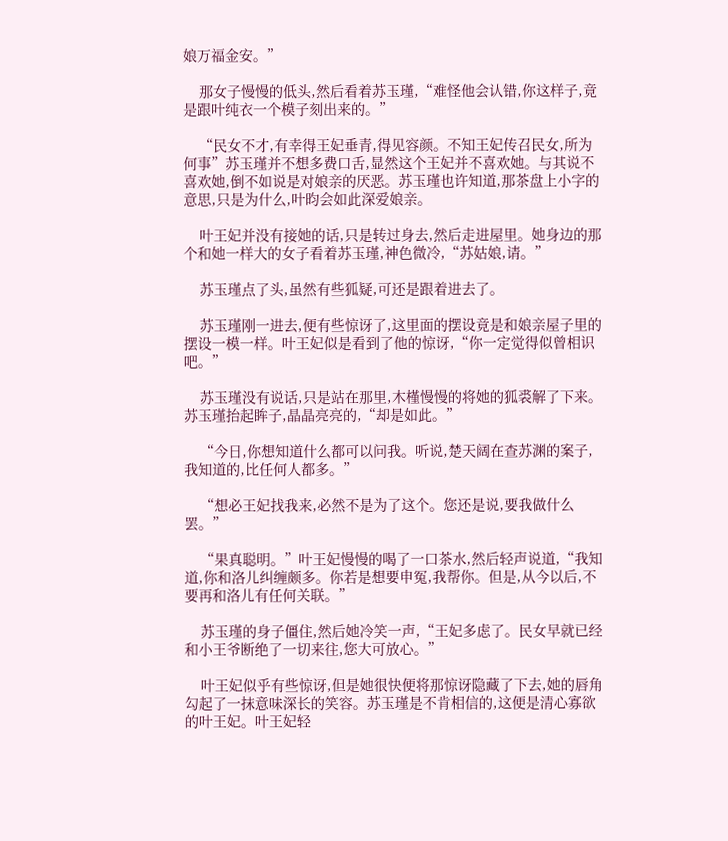娘万福金安。”

    那女子慢慢的低头,然后看着苏玉瑾,“难怪他会认错,你这样子,竟是跟叶纯衣一个模子刻出来的。”

    “民女不才,有幸得王妃垂青,得见容颜。不知王妃传召民女,所为何事”苏玉瑾并不想多费口舌,显然这个王妃并不喜欢她。与其说不喜欢她,倒不如说是对娘亲的厌恶。苏玉瑾也许知道,那茶盘上小字的意思,只是为什么,叶昀会如此深爱娘亲。

    叶王妃并没有接她的话,只是转过身去,然后走进屋里。她身边的那个和她一样大的女子看着苏玉瑾,神色微冷,“苏姑娘,请。”

    苏玉瑾点了头,虽然有些狐疑,可还是跟着进去了。

    苏玉瑾刚一进去,便有些惊讶了,这里面的摆设竟是和娘亲屋子里的摆设一模一样。叶王妃似是看到了他的惊讶,“你一定觉得似曾相识吧。”

    苏玉瑾没有说话,只是站在那里,木槿慢慢的将她的狐裘解了下来。苏玉瑾抬起眸子,晶晶亮亮的,“却是如此。”

    “今日,你想知道什么都可以问我。听说,楚天阔在查苏渊的案子,我知道的,比任何人都多。”

    “想必王妃找我来,必然不是为了这个。您还是说,要我做什么罢。”

    “果真聪明。”叶王妃慢慢的喝了一口茶水,然后轻声说道,“我知道,你和洛儿纠缠颇多。你若是想要申冤,我帮你。但是,从今以后,不要再和洛儿有任何关联。”

    苏玉瑾的身子僵住,然后她冷笑一声,“王妃多虑了。民女早就已经和小王爷断绝了一切来往,您大可放心。”

    叶王妃似乎有些惊讶,但是她很快便将那惊讶隐藏了下去,她的唇角勾起了一抹意味深长的笑容。苏玉瑾是不肯相信的,这便是清心寡欲的叶王妃。叶王妃轻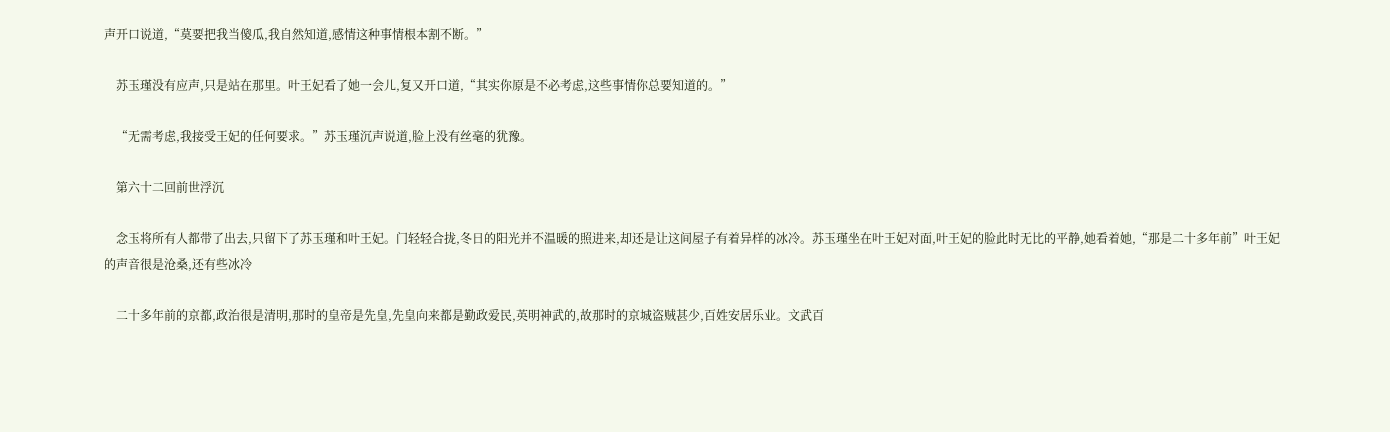声开口说道,“莫要把我当傻瓜,我自然知道,感情这种事情根本割不断。”

    苏玉瑾没有应声,只是站在那里。叶王妃看了她一会儿,复又开口道,“其实你原是不必考虑,这些事情你总要知道的。”

    “无需考虑,我接受王妃的任何要求。”苏玉瑾沉声说道,脸上没有丝毫的犹豫。

    第六十二回前世浮沉

    念玉将所有人都带了出去,只留下了苏玉瑾和叶王妃。门轻轻合拢,冬日的阳光并不温暖的照进来,却还是让这间屋子有着异样的冰冷。苏玉瑾坐在叶王妃对面,叶王妃的脸此时无比的平静,她看着她,“那是二十多年前”叶王妃的声音很是沧桑,还有些冰冷

    二十多年前的京都,政治很是清明,那时的皇帝是先皇,先皇向来都是勤政爱民,英明神武的,故那时的京城盗贼甚少,百姓安居乐业。文武百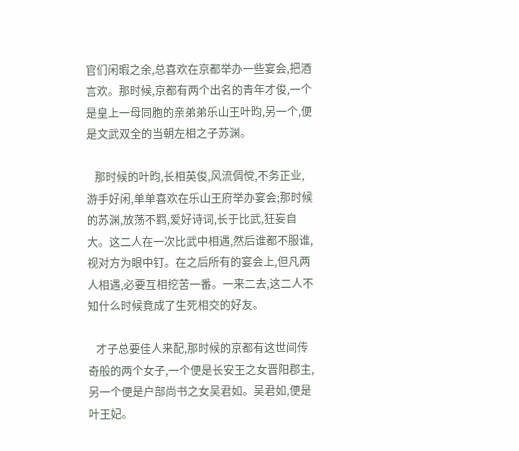官们闲暇之余,总喜欢在京都举办一些宴会,把酒言欢。那时候,京都有两个出名的青年才俊,一个是皇上一母同胞的亲弟弟乐山王叶昀,另一个,便是文武双全的当朝左相之子苏渊。

    那时候的叶昀,长相英俊,风流倜傥,不务正业,游手好闲,单单喜欢在乐山王府举办宴会;那时候的苏渊,放荡不羁,爱好诗词,长于比武,狂妄自大。这二人在一次比武中相遇,然后谁都不服谁,视对方为眼中钉。在之后所有的宴会上,但凡两人相遇,必要互相挖苦一番。一来二去,这二人不知什么时候竟成了生死相交的好友。

    才子总要佳人来配,那时候的京都有这世间传奇般的两个女子,一个便是长安王之女晋阳郡主,另一个便是户部尚书之女吴君如。吴君如,便是叶王妃。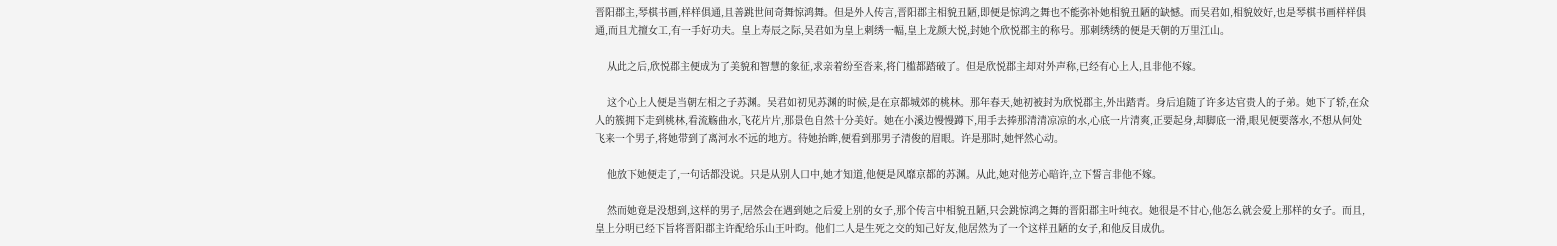晋阳郡主,琴棋书画,样样俱通,且善跳世间奇舞惊鸿舞。但是外人传言,晋阳郡主相貌丑陋,即便是惊鸿之舞也不能弥补她相貌丑陋的缺憾。而吴君如,相貌姣好,也是琴棋书画样样俱通,而且尤擅女工,有一手好功夫。皇上寿辰之际,吴君如为皇上刺绣一幅,皇上龙颜大悦,封她个欣悦郡主的称号。那刺绣绣的便是天朝的万里江山。

    从此之后,欣悦郡主便成为了美貌和智慧的象征,求亲着纷至沓来,将门槛都踏破了。但是欣悦郡主却对外声称,已经有心上人,且非他不嫁。

    这个心上人便是当朝左相之子苏渊。吴君如初见苏渊的时候,是在京都城郊的桃林。那年春天,她初被封为欣悦郡主,外出踏青。身后追随了许多达官贵人的子弟。她下了轿,在众人的簇拥下走到桃林,看流觞曲水,飞花片片,那景色自然十分美好。她在小溪边慢慢蹲下,用手去捧那清清凉凉的水,心底一片清爽,正要起身,却脚底一滑,眼见便要落水,不想从何处飞来一个男子,将她带到了离河水不远的地方。待她抬眸,便看到那男子清俊的眉眼。许是那时,她怦然心动。

    他放下她便走了,一句话都没说。只是从别人口中,她才知道,他便是风靡京都的苏渊。从此,她对他芳心暗许,立下誓言非他不嫁。

    然而她竟是没想到,这样的男子,居然会在遇到她之后爱上别的女子,那个传言中相貌丑陋,只会跳惊鸿之舞的晋阳郡主叶纯衣。她很是不甘心,他怎么就会爱上那样的女子。而且,皇上分明已经下旨将晋阳郡主许配给乐山王叶昀。他们二人是生死之交的知己好友,他居然为了一个这样丑陋的女子,和他反目成仇。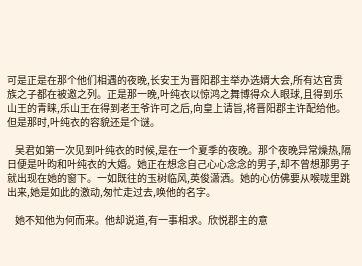可是正是在那个他们相遇的夜晚,长安王为晋阳郡主举办选婿大会,所有达官贵族之子都在被邀之列。正是那一晚,叶纯衣以惊鸿之舞博得众人眼球,且得到乐山王的青睐,乐山王在得到老王爷许可之后,向皇上请旨,将晋阳郡主许配给他。但是那时,叶纯衣的容貌还是个谜。

    吴君如第一次见到叶纯衣的时候,是在一个夏季的夜晚。那个夜晚异常燥热,隔日便是叶昀和叶纯衣的大婚。她正在想念自己心心念念的男子,却不曾想那男子就出现在她的窗下。一如既往的玉树临风,英俊潇洒。她的心仿佛要从喉咙里跳出来,她是如此的激动,匆忙走过去,唤他的名字。

    她不知他为何而来。他却说道,有一事相求。欣悦郡主的意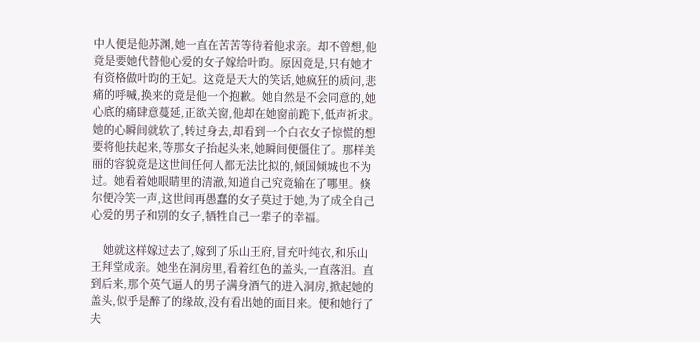中人便是他苏渊,她一直在苦苦等待着他求亲。却不曾想,他竟是要她代替他心爱的女子嫁给叶昀。原因竟是,只有她才有资格做叶昀的王妃。这竟是天大的笑话,她疯狂的质问,悲痛的呼喊,换来的竟是他一个抱歉。她自然是不会同意的,她心底的痛肆意蔓延,正欲关窗,他却在她窗前跪下,低声祈求。她的心瞬间就软了,转过身去,却看到一个白衣女子惊慌的想要将他扶起来,等那女子抬起头来,她瞬间便僵住了。那样美丽的容貌竟是这世间任何人都无法比拟的,倾国倾城也不为过。她看着她眼睛里的清澈,知道自己究竟输在了哪里。倏尔便冷笑一声,这世间再愚蠢的女子莫过于她,为了成全自己心爱的男子和别的女子,牺牲自己一辈子的幸福。

    她就这样嫁过去了,嫁到了乐山王府,冒充叶纯衣,和乐山王拜堂成亲。她坐在洞房里,看着红色的盖头,一直落泪。直到后来,那个英气逼人的男子满身酒气的进入洞房,掀起她的盖头,似乎是醉了的缘故,没有看出她的面目来。便和她行了夫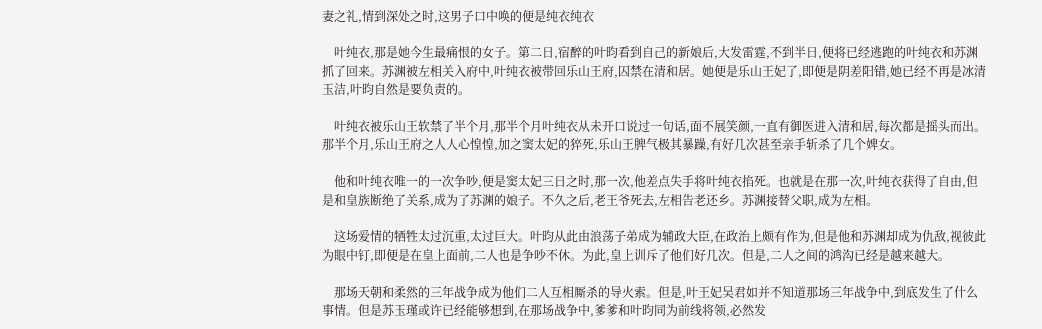妻之礼,情到深处之时,这男子口中唤的便是纯衣纯衣

    叶纯衣,那是她今生最痛恨的女子。第二日,宿醉的叶昀看到自己的新娘后,大发雷霆,不到半日,便将已经逃跑的叶纯衣和苏渊抓了回来。苏渊被左相关入府中,叶纯衣被带回乐山王府,囚禁在清和居。她便是乐山王妃了,即便是阴差阳错,她已经不再是冰清玉洁,叶昀自然是要负责的。

    叶纯衣被乐山王软禁了半个月,那半个月叶纯衣从未开口说过一句话,面不展笑颜,一直有御医进入清和居,每次都是摇头而出。那半个月,乐山王府之人人心惶惶,加之窦太妃的猝死,乐山王脾气极其暴躁,有好几次甚至亲手斩杀了几个婢女。

    他和叶纯衣唯一的一次争吵,便是窦太妃三日之时,那一次,他差点失手将叶纯衣掐死。也就是在那一次,叶纯衣获得了自由,但是和皇族断绝了关系,成为了苏渊的娘子。不久之后,老王爷死去,左相告老还乡。苏渊接替父职,成为左相。

    这场爱情的牺牲太过沉重,太过巨大。叶昀从此由浪荡子弟成为辅政大臣,在政治上颇有作为,但是他和苏渊却成为仇敌,视彼此为眼中钉,即便是在皇上面前,二人也是争吵不休。为此,皇上训斥了他们好几次。但是,二人之间的鸿沟已经是越来越大。

    那场天朝和柔然的三年战争成为他们二人互相厮杀的导火索。但是,叶王妃吴君如并不知道那场三年战争中,到底发生了什么事情。但是苏玉瑾或许已经能够想到,在那场战争中,爹爹和叶昀同为前线将领,必然发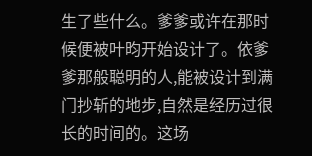生了些什么。爹爹或许在那时候便被叶昀开始设计了。依爹爹那般聪明的人,能被设计到满门抄斩的地步,自然是经历过很长的时间的。这场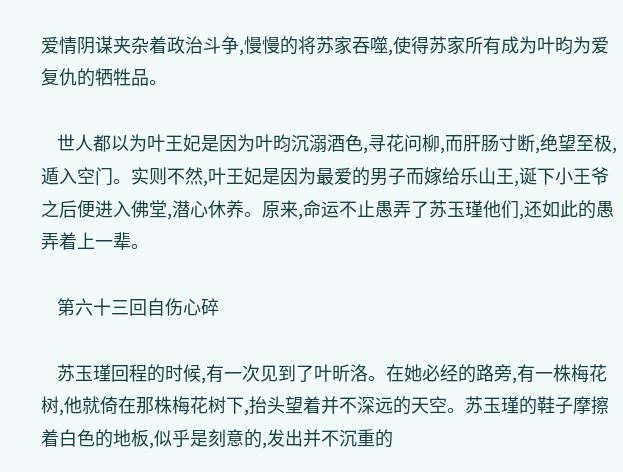爱情阴谋夹杂着政治斗争,慢慢的将苏家吞噬,使得苏家所有成为叶昀为爱复仇的牺牲品。

    世人都以为叶王妃是因为叶昀沉溺酒色,寻花问柳,而肝肠寸断,绝望至极,遁入空门。实则不然,叶王妃是因为最爱的男子而嫁给乐山王,诞下小王爷之后便进入佛堂,潜心休养。原来,命运不止愚弄了苏玉瑾他们,还如此的愚弄着上一辈。

    第六十三回自伤心碎

    苏玉瑾回程的时候,有一次见到了叶昕洛。在她必经的路旁,有一株梅花树,他就倚在那株梅花树下,抬头望着并不深远的天空。苏玉瑾的鞋子摩擦着白色的地板,似乎是刻意的,发出并不沉重的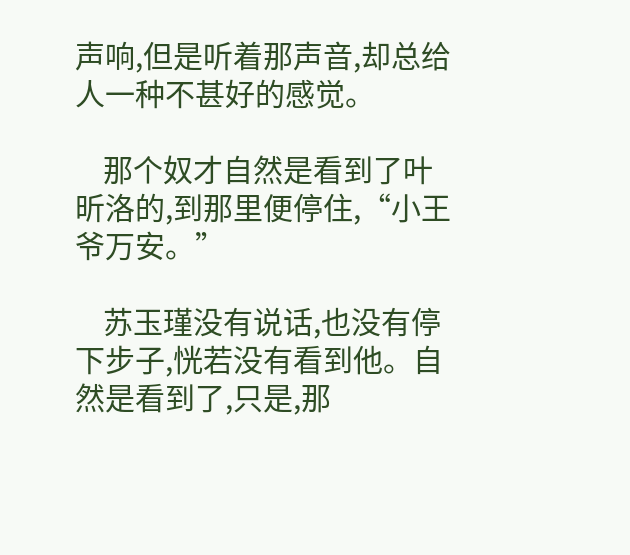声响,但是听着那声音,却总给人一种不甚好的感觉。

    那个奴才自然是看到了叶昕洛的,到那里便停住,“小王爷万安。”

    苏玉瑾没有说话,也没有停下步子,恍若没有看到他。自然是看到了,只是,那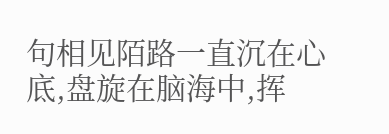句相见陌路一直沉在心底,盘旋在脑海中,挥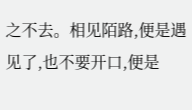之不去。相见陌路,便是遇见了,也不要开口,便是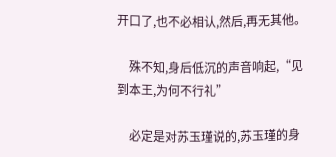开口了,也不必相认,然后,再无其他。

    殊不知,身后低沉的声音响起,“见到本王,为何不行礼”

    必定是对苏玉瑾说的,苏玉瑾的身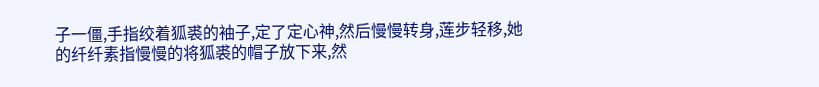子一僵,手指绞着狐裘的袖子,定了定心神,然后慢慢转身,莲步轻移,她的纤纤素指慢慢的将狐裘的帽子放下来,然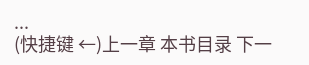...
(快捷键 ←)上一章 本书目录 下一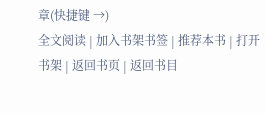章(快捷键 →)
全文阅读 | 加入书架书签 | 推荐本书 | 打开书架 | 返回书页 | 返回书目